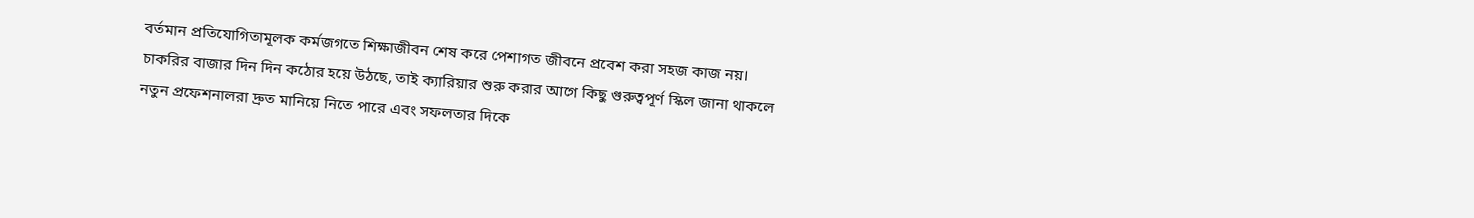বর্তমান প্রতিযোগিতামূলক কর্মজগতে শিক্ষাজীবন শেষ করে পেশাগত জীবনে প্রবেশ করা সহজ কাজ নয়। চাকরির বাজার দিন দিন কঠোর হয়ে উঠছে, তাই ক্যারিয়ার শুরু করার আগে কিছু গুরুত্বপূর্ণ স্কিল জানা থাকলে নতুন প্রফেশনালরা দ্রুত মানিয়ে নিতে পারে এবং সফলতার দিকে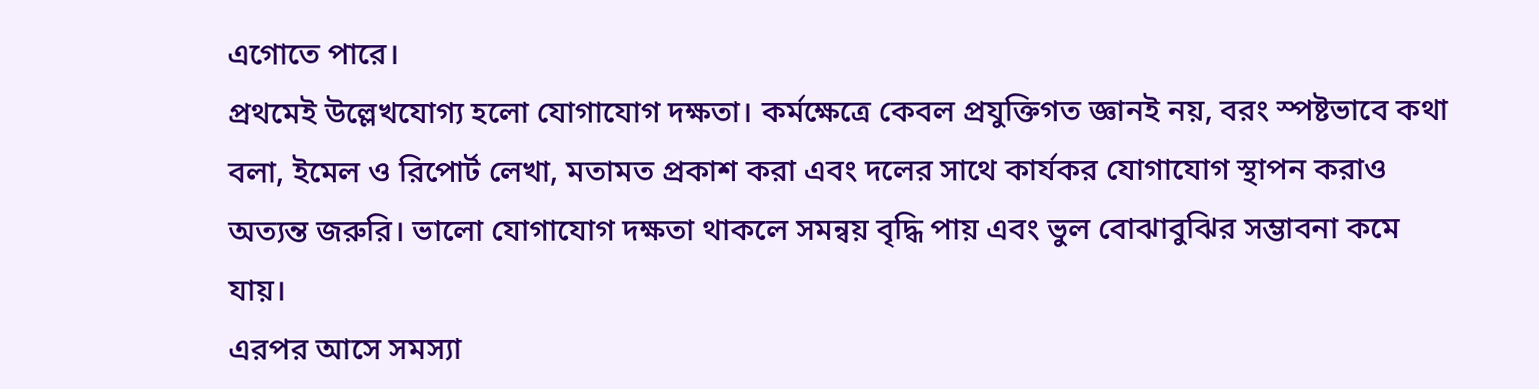এগোতে পারে।
প্রথমেই উল্লেখযোগ্য হলো যোগাযোগ দক্ষতা। কর্মক্ষেত্রে কেবল প্রযুক্তিগত জ্ঞানই নয়, বরং স্পষ্টভাবে কথা বলা, ইমেল ও রিপোর্ট লেখা, মতামত প্রকাশ করা এবং দলের সাথে কার্যকর যোগাযোগ স্থাপন করাও অত্যন্ত জরুরি। ভালো যোগাযোগ দক্ষতা থাকলে সমন্বয় বৃদ্ধি পায় এবং ভুল বোঝাবুঝির সম্ভাবনা কমে যায়।
এরপর আসে সমস্যা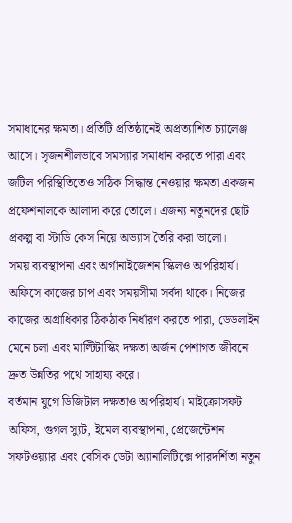সমাধানের ক্ষমতা। প্রতিটি প্রতিষ্ঠানেই অপ্রত্যাশিত চ্যালেঞ্জ আসে। সৃজনশীলভাবে সমস্যার সমাধান করতে পারা এবং জটিল পরিস্থিতিতেও সঠিক সিদ্ধান্ত নেওয়ার ক্ষমতা একজন প্রফেশনালকে আলাদা করে তোলে। এজন্য নতুনদের ছোট প্রকল্প বা স্টাডি কেস নিয়ে অভ্যাস তৈরি করা ভালো।
সময় ব্যবস্থাপনা এবং অর্গানাইজেশন স্কিলও অপরিহার্য। অফিসে কাজের চাপ এবং সময়সীমা সর্বদা থাকে। নিজের কাজের অগ্রাধিকার ঠিকঠাক নির্ধারণ করতে পারা, ডেডলাইন মেনে চলা এবং মাল্টিটাস্কিং দক্ষতা অর্জন পেশাগত জীবনে দ্রুত উন্নতির পথে সাহায্য করে।
বর্তমান যুগে ডিজিটাল দক্ষতাও অপরিহার্য। মাইক্রোসফট অফিস, গুগল স্যুট, ইমেল ব্যবস্থাপনা, প্রেজেন্টেশন সফটওয়্যার এবং বেসিক ডেটা অ্যানালিটিক্সে পারদর্শিতা নতুন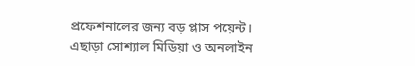প্রফেশনালের জন্য বড় প্লাস পয়েন্ট। এছাড়া সোশ্যাল মিডিয়া ও অনলাইন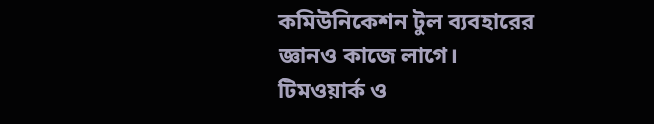কমিউনিকেশন টুল ব্যবহারের জ্ঞানও কাজে লাগে।
টিমওয়ার্ক ও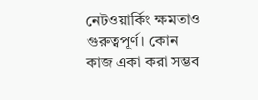নেটওয়ার্কিং ক্ষমতাও গুরুত্বপূর্ণ। কোন কাজ একা করা সম্ভব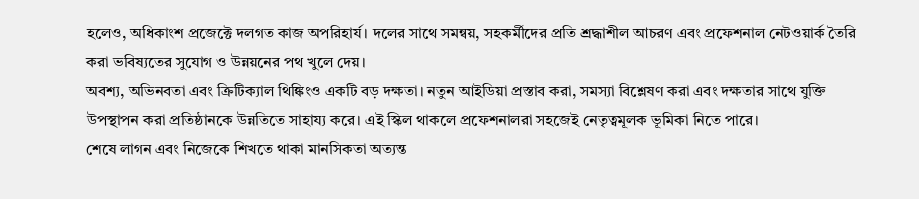হলেও, অধিকাংশ প্রজেক্টে দলগত কাজ অপরিহার্য। দলের সাথে সমন্বয়, সহকর্মীদের প্রতি শ্রদ্ধাশীল আচরণ এবং প্রফেশনাল নেটওয়ার্ক তৈরি করা ভবিষ্যতের সুযোগ ও উন্নয়নের পথ খুলে দেয়।
অবশ্য, অভিনবতা এবং ক্রিটিক্যাল থিঙ্কিংও একটি বড় দক্ষতা। নতুন আইডিয়া প্রস্তাব করা, সমস্যা বিশ্লেষণ করা এবং দক্ষতার সাথে যুক্তি উপস্থাপন করা প্রতিষ্ঠানকে উন্নতিতে সাহায্য করে। এই স্কিল থাকলে প্রফেশনালরা সহজেই নেতৃত্বমূলক ভূমিকা নিতে পারে।
শেষে লাগন এবং নিজেকে শিখতে থাকা মানসিকতা অত্যন্ত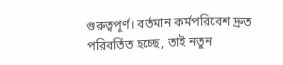গুরুত্বপূর্ণ। বর্তমান কর্মপরিবেশ দ্রুত পরিবর্তিত হচ্ছে, তাই নতুন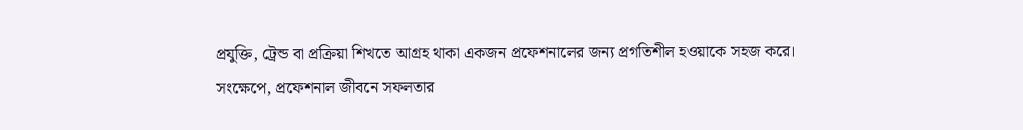প্রযুক্তি, ট্রেন্ড বা প্রক্রিয়া শিখতে আগ্রহ থাকা একজন প্রফেশনালের জন্য প্রগতিশীল হওয়াকে সহজ করে।
সংক্ষেপে, প্রফেশনাল জীবনে সফলতার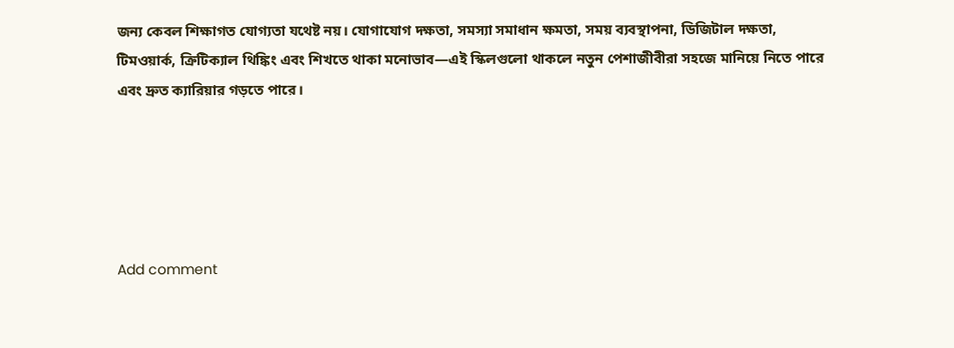জন্য কেবল শিক্ষাগত যোগ্যতা যথেষ্ট নয়। যোগাযোগ দক্ষতা, সমস্যা সমাধান ক্ষমতা, সময় ব্যবস্থাপনা, ডিজিটাল দক্ষতা, টিমওয়ার্ক, ক্রিটিক্যাল থিঙ্কিং এবং শিখতে থাকা মনোভাব—এই স্কিলগুলো থাকলে নতুন পেশাজীবীরা সহজে মানিয়ে নিতে পারে এবং দ্রুত ক্যারিয়ার গড়তে পারে।





Add comment